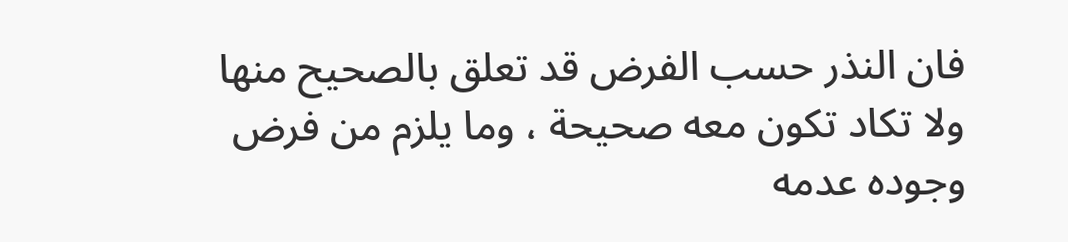فان النذر حسب الفرض قد تعلق بالصحيح منها ولا تكاد تكون معه صحيحة ، وما يلزم من فرض وجوده عدمه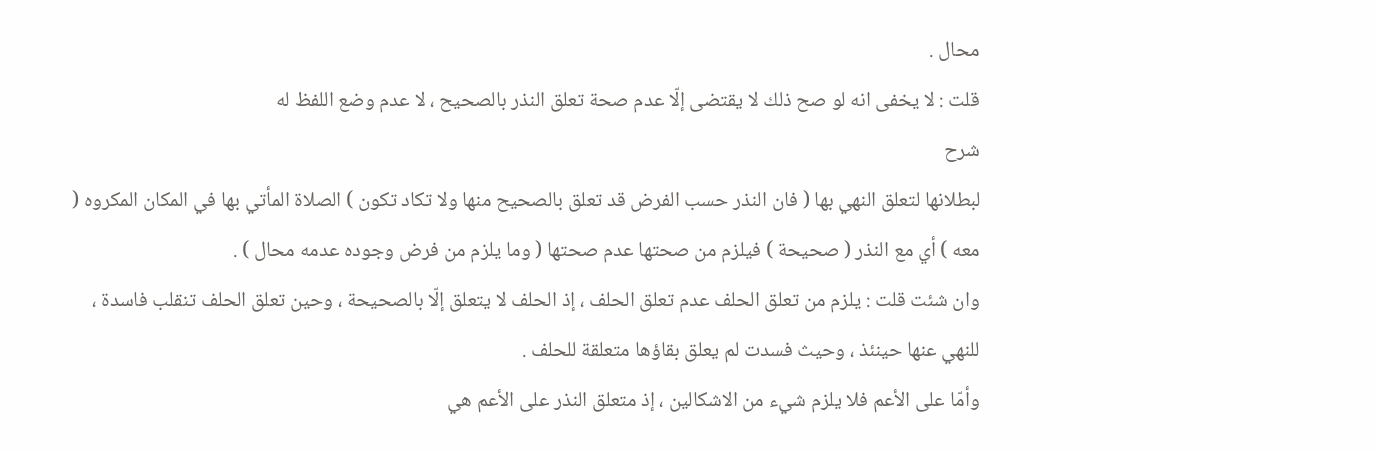محال .
قلت : لا يخفى انه لو صح ذلك لا يقتضى إلّا عدم صحة تعلق النذر بالصحيح ، لا عدم وضع اللفظ له
شرح
لبطلانها لتعلق النهي بها ( فان النذر حسب الفرض قد تعلق بالصحيح منها ولا تكاد تكون ) الصلاة المأتي بها في المكان المكروه ( معه ) أي مع النذر ( صحيحة ) فيلزم من صحتها عدم صحتها ( وما يلزم من فرض وجوده عدمه محال ) .
وان شئت قلت : يلزم من تعلق الحلف عدم تعلق الحلف ، إذ الحلف لا يتعلق إلّا بالصحيحة ، وحين تعلق الحلف تنقلب فاسدة ، للنهي عنها حينئذ ، وحيث فسدت لم يعلق بقاؤها متعلقة للحلف .
وأمّا على الأعم فلا يلزم شيء من الاشكالين ، إذ متعلق النذر على الأعم هي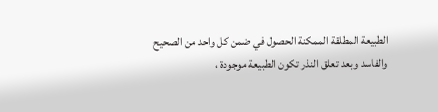الطبيعة المطلقة الممكنة الحصول في ضمن كل واحد من الصحيح والفاسد وبعد تعلق النذر تكون الطبيعة موجودة ،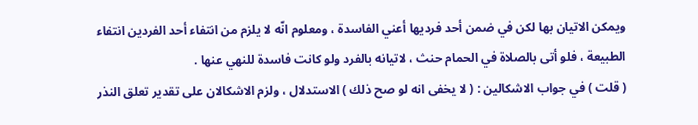ويمكن الاتيان بها لكن في ضمن أحد فرديها أعني الفاسدة ، ومعلوم انّه لا يلزم من انتفاء أحد الفردين انتفاء الطبيعة ، فلو أتى بالصلاة في الحمام حنث ، لاتيانه بالفرد ولو كانت فاسدة للنهي عنها .
( قلت ) في جواب الاشكالين : ( لا يخفى انه لو صح ذلك ) الاستدلال ، ولزم الاشكالان على تقدير تعلق النذر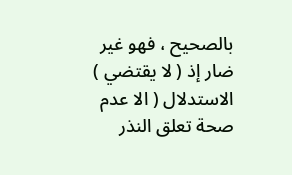بالصحيح ، فهو غير ضار إذ ( لا يقتضي ) الاستدلال ( الا عدم صحة تعلق النذر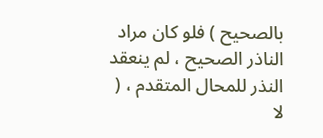بالصحيح ) فلو كان مراد الناذر الصحيح ، لم ينعقد النذر للمحال المتقدم ، ( لا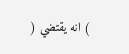) انه يقتضي (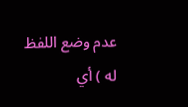عدم وضع اللفظ له ) أي